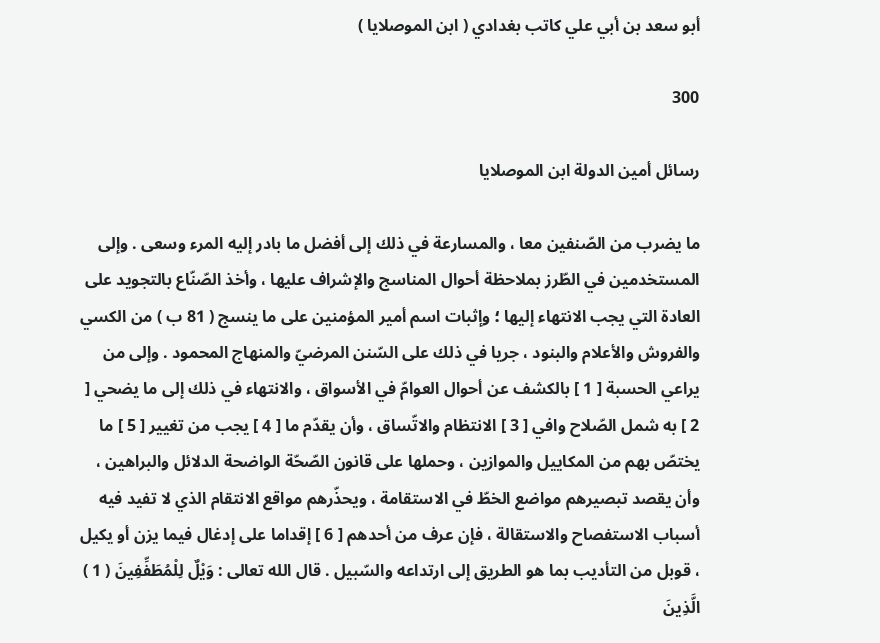أبو سعد بن أبي علي كاتب بغدادي ( ابن الموصلايا )

300

رسائل أمين الدولة ابن الموصلايا

ما يضرب من الصّنفين معا ، والمسارعة في ذلك إلى أفضل ما بادر إليه المرء وسعى . وإلى المستخدمين في الطّرز بملاحظة أحوال المناسج والإشراف عليها ، وأخذ الصّنّاع بالتجويد على العادة التي يجب الانتهاء إليها ؛ وإثبات اسم أمير المؤمنين على ما ينسج ( 81 ب ) من الكسي والفروش والأعلام والبنود ، جريا في ذلك على السّنن المرضيّ والمنهاج المحمود . وإلى من يراعي الحسبة [ 1 ] بالكشف عن أحوال العوامّ في الأسواق ، والانتهاء في ذلك إلى ما يضحي [ 2 ] به شمل الصّلاح وافي [ 3 ] الانتظام والاتّساق ، وأن يقدّم ما [ 4 ] يجب من تغيير [ 5 ] ما يختصّ بهم من المكاييل والموازين ، وحملها على قانون الصّحّة الواضحة الدلائل والبراهين ، وأن يقصد تبصيرهم مواضع الخطّ في الاستقامة ، ويحذّرهم مواقع الانتقام الذي لا تفيد فيه أسباب الاستفصاح والاستقالة ، فإن عرف من أحدهم [ 6 ] إقداما على إدغال فيما يزن أو يكيل ، قوبل من التأديب بما هو الطريق إلى ارتداعه والسّبيل . قال الله تعالى : وَيْلٌ لِلْمُطَفِّفِينَ ( 1 ) الَّذِينَ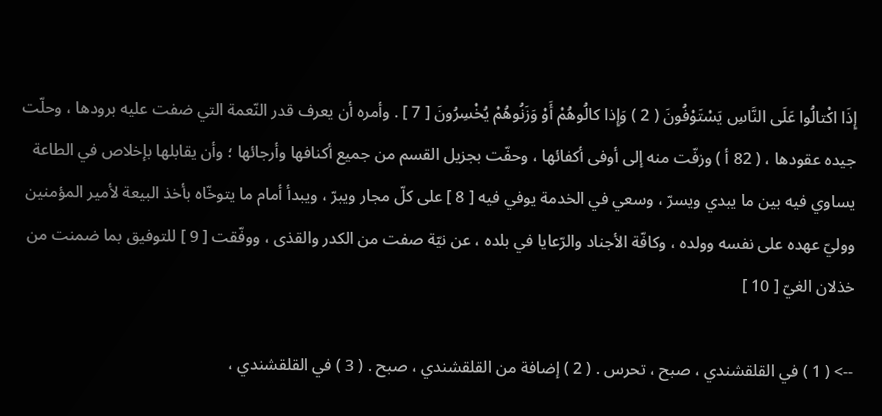إِذَا اكْتالُوا عَلَى النَّاسِ يَسْتَوْفُونَ ( 2 ) وَإِذا كالُوهُمْ أَوْ وَزَنُوهُمْ يُخْسِرُونَ [ 7 ] . وأمره أن يعرف قدر النّعمة التي ضفت عليه برودها ، وحلّت جيده عقودها ، ( 82 أ ) وزفّت منه إلى أوفى أكفائها ، وحفّت بجزيل القسم من جميع أكنافها وأرجائها ؛ وأن يقابلها بإخلاص في الطاعة يساوي فيه بين ما يبدي ويسرّ ، وسعي في الخدمة يوفي فيه [ 8 ] على كلّ مجار ويبرّ ، ويبدأ أمام ما يتوخّاه بأخذ البيعة لأمير المؤمنين ووليّ عهده على نفسه وولده ، وكافّة الأجناد والرّعايا في بلده ، عن نيّة صفت من الكدر والقذى ، ووفّقت [ 9 ] للتوفيق بما ضمنت من خذلان الغيّ [ 10 ]

--> ( 1 ) في القلقشندي ، صبح ، تحرس . ( 2 ) إضافة من القلقشندي ، صبح . ( 3 ) في القلقشندي ،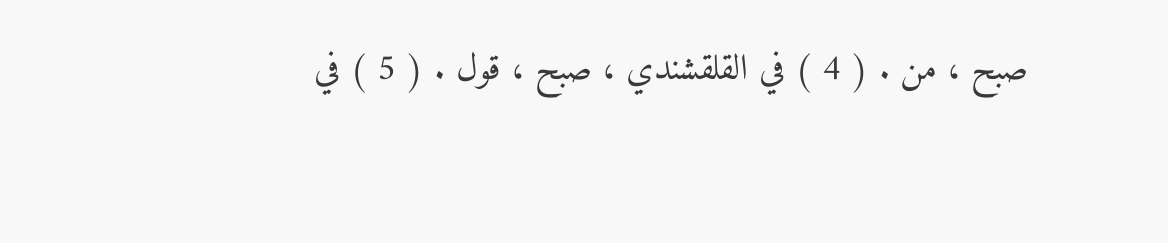صبح ، من . ( 4 ) في القلقشندي ، صبح ، قول . ( 5 ) في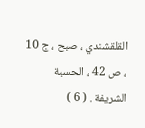القلقشندي ، صبح ، ج 10 ، ص 42 ، الحسبة الشريفة . ( 6 )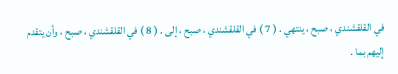في القلقشندي ، صبح ، ينتهي . ( 7 ) في القلقشندي ، صبح ، إلى . ( 8 ) في القلقشندي ، صبح ، وأن يتقدم إليهم بما .